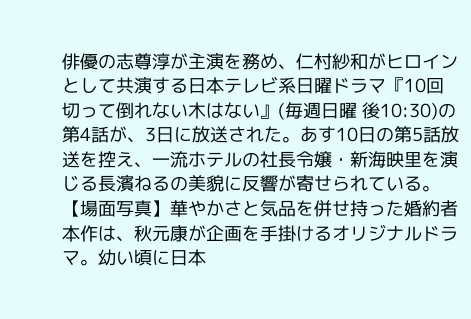俳優の志尊淳が主演を務め、仁村紗和がヒロインとして共演する日本テレビ系日曜ドラマ『10回切って倒れない木はない』(毎週日曜 後10:30)の第4話が、3日に放送された。あす10日の第5話放送を控え、一流ホテルの社長令嬢・新海映里を演じる長濱ねるの美貌に反響が寄せられている。
【場面写真】華やかさと気品を併せ持った婚約者
本作は、秋元康が企画を手掛けるオリジナルドラマ。幼い頃に日本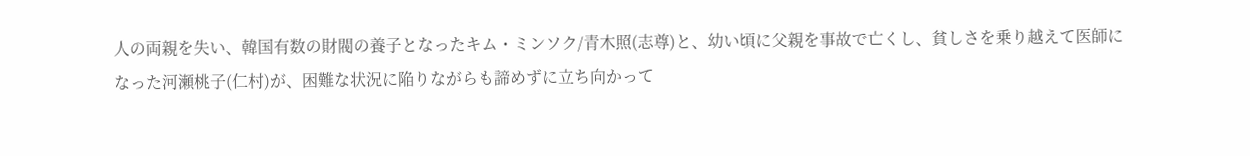人の両親を失い、韓国有数の財閥の養子となったキム・ミンソク/青木照(志尊)と、幼い頃に父親を事故で亡くし、貧しさを乗り越えて医師になった河瀬桃子(仁村)が、困難な状況に陥りながらも諦めずに立ち向かって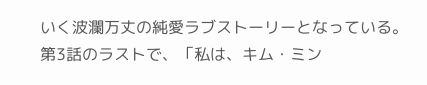いく波瀾万丈の純愛ラブストーリーとなっている。
第3話のラストで、「私は、キム・ミン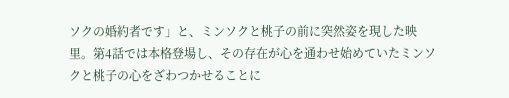ソクの婚約者です」と、ミンソクと桃子の前に突然姿を現した映里。第4話では本格登場し、その存在が心を通わせ始めていたミンソクと桃子の心をざわつかせることに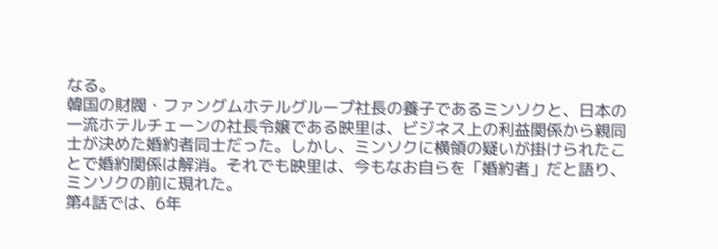なる。
韓国の財閥・ファングムホテルグループ社長の養子であるミンソクと、日本の一流ホテルチェーンの社長令嬢である映里は、ビジネス上の利益関係から親同士が決めた婚約者同士だった。しかし、ミンソクに横領の疑いが掛けられたことで婚約関係は解消。それでも映里は、今もなお自らを「婚約者」だと語り、ミンソクの前に現れた。
第4話では、6年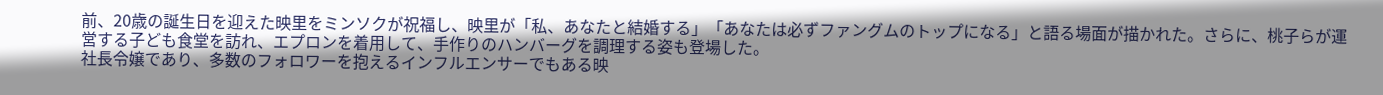前、20歳の誕生日を迎えた映里をミンソクが祝福し、映里が「私、あなたと結婚する」「あなたは必ずファングムのトップになる」と語る場面が描かれた。さらに、桃子らが運営する子ども食堂を訪れ、エプロンを着用して、手作りのハンバーグを調理する姿も登場した。
社長令嬢であり、多数のフォロワーを抱えるインフルエンサーでもある映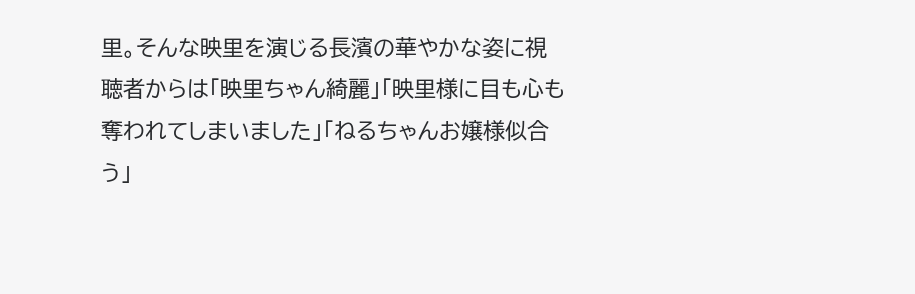里。そんな映里を演じる長濱の華やかな姿に視聴者からは「映里ちゃん綺麗」「映里様に目も心も奪われてしまいました」「ねるちゃんお嬢様似合う」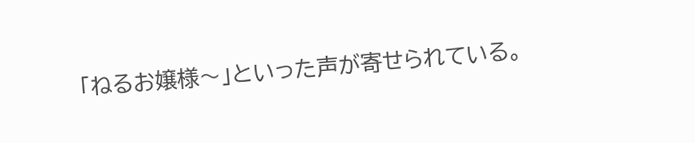「ねるお嬢様〜」といった声が寄せられている。